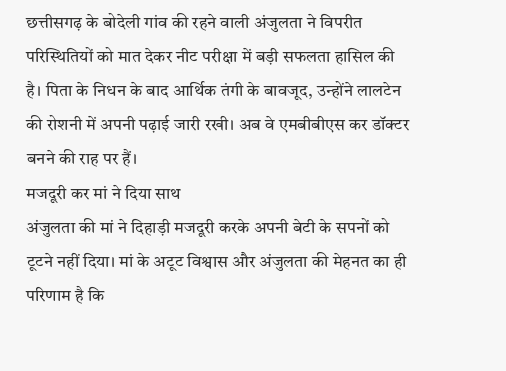छत्तीसगढ़ के बोदेली गांव की रहने वाली अंजुलता ने विपरीत परिस्थितियों को मात देकर नीट परीक्षा में बड़ी सफलता हासिल की है। पिता के निधन के बाद आर्थिक तंगी के बावजूद, उन्होंने लालटेन की रोशनी में अपनी पढ़ाई जारी रखी। अब वे एमबीबीएस कर डॉक्टर बनने की राह पर हैं।
मजदूरी कर मां ने दिया साथ
अंजुलता की मां ने दिहाड़ी मजदूरी करके अपनी बेटी के सपनों को टूटने नहीं दिया। मां के अटूट विश्वास और अंजुलता की मेहनत का ही परिणाम है कि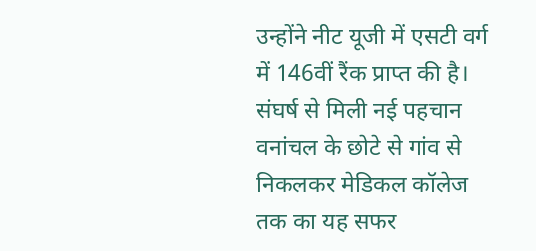उन्होंने नीट यूजी में एसटी वर्ग में 146वीं रैंक प्राप्त की है।
संघर्ष से मिली नई पहचान
वनांचल के छोटे से गांव से निकलकर मेडिकल कॉलेज तक का यह सफर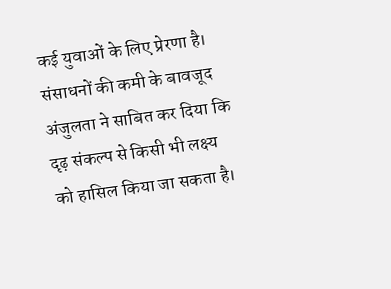कई युवाओं के लिए प्रेरणा है। संसाधनों की कमी के बावजूद अंजुलता ने साबित कर दिया कि दृढ़ संकल्प से किसी भी लक्ष्य को हासिल किया जा सकता है।